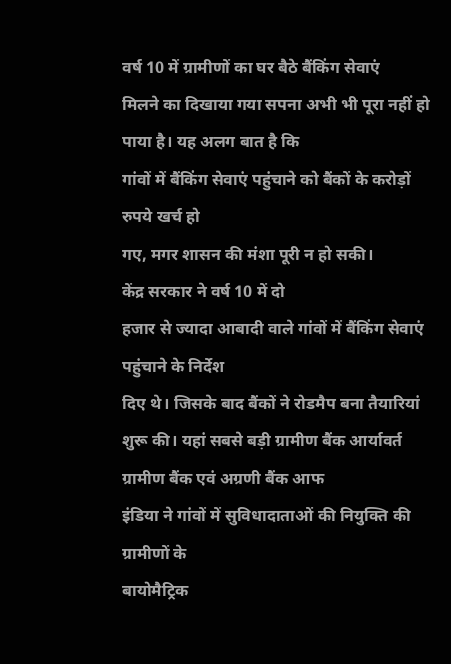वर्ष 10 में ग्रामीणों का घर बैठे बैंकिंग सेवाएं
मिलने का दिखाया गया सपना अभी भी पूरा नहीं हो पाया है। यह अलग बात है कि
गांवों में बैंकिंग सेवाएं पहुंचाने को बैंकों के करोड़ों रुपये खर्च हो
गए, मगर शासन की मंशा पूरी न हो सकी।
केंद्र सरकार ने वर्ष 10 में दो
हजार से ज्यादा आबादी वाले गांवों में बैंकिंग सेवाएं पहुंचाने के निर्देश
दिए थे। जिसके बाद बैंकों ने रोडमैप बना तैयारियां शुरू की। यहां सबसे बड़ी ग्रामीण बैंक आर्यावर्त ग्रामीण बैंक एवं अग्रणी बैंक आफ
इंडिया ने गांवों में सुविधादाताओं की नियुक्ति की ग्रामीणों के
बायोमैट्रिक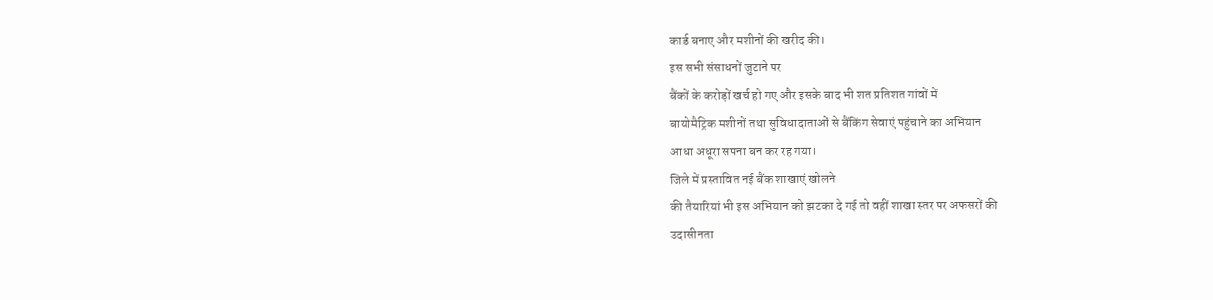कार्ड बनाए और मशीनों की खरीद की।
इस सभी संसाधनों जुटाने पर
बैंकों के करोड़ों खर्च हो गए और इसके बाद भी शत प्रतिशत गांवों में
बायोमैट्रिक मशीनों तथा सुविधादाताओं से बैंकिंग सेवाएं पहुंचाने का अभियान
आधा अधूरा सपना बन कर रह गया।
जिले में प्रस्तावित नई बैंक शाखाएं खोलने
की तैयारियां भी इस अभियान को झटका दे गई तो वहीं शाखा स्तर पर अफसरों की
उदासीनता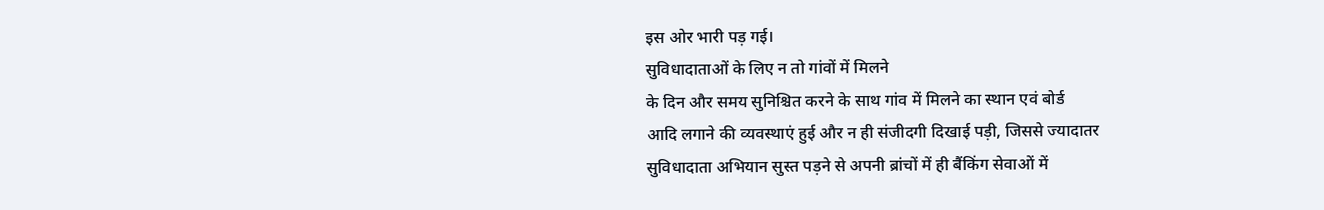इस ओर भारी पड़ गई।
सुविधादाताओं के लिए न तो गांवों में मिलने
के दिन और समय सुनिश्चित करने के साथ गांव में मिलने का स्थान एवं बोर्ड
आदि लगाने की व्यवस्थाएं हुई और न ही संजीदगी दिखाई पड़ी, जिससे ज्यादातर
सुविधादाता अभियान सुस्त पड़ने से अपनी ब्रांचों में ही बैंकिंग सेवाओं में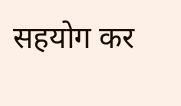सहयोग कर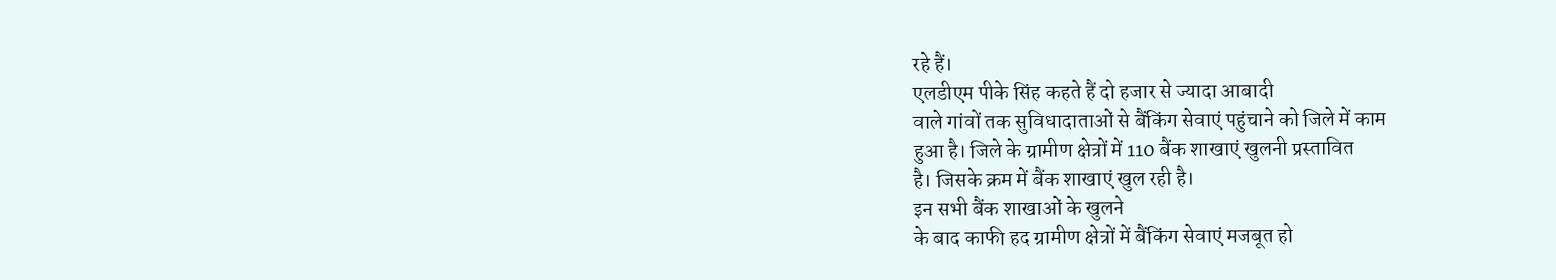रहे हैं।
एलडीएम पीके सिंह कहते हैं दो हजार से ज्यादा आबादी
वाले गांवों तक सुविधादाताओं से बैंकिंग सेवाएं पहुंचाने को जिले में काम
हुआ है। जिले के ग्रामीण क्षेत्रों में 110 बैंक शाखाएं खुलनी प्रस्तावित
है। जिसके क्रम में बैंक शाखाएं खुल रही है।
इन सभी बैंक शाखाओं के खुलने
के बाद काफी हद ग्रामीण क्षेत्रों में बैंकिंग सेवाएं मजबूत हो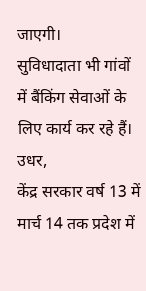जाएगी।
सुविधादाता भी गांवों में बैंकिंग सेवाओं के लिए कार्य कर रहे हैं। उधर,
केंद्र सरकार वर्ष 13 में मार्च 14 तक प्रदेश में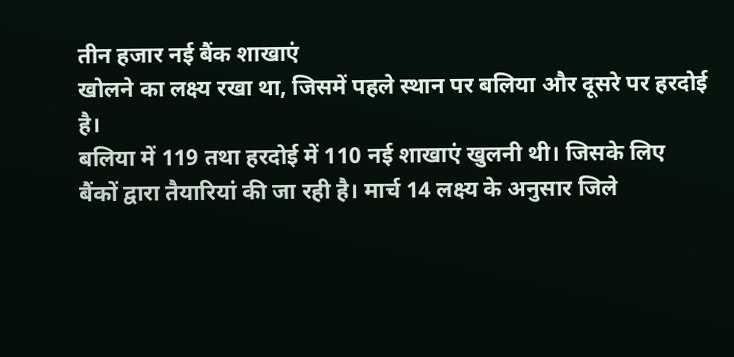तीन हजार नई बैंक शाखाएं
खोलने का लक्ष्य रखा था, जिसमें पहले स्थान पर बलिया और दूसरे पर हरदोई
है।
बलिया में 119 तथा हरदोई में 110 नई शाखाएं खुलनी थी। जिसके लिए
बैंकों द्वारा तैयारियां की जा रही है। मार्च 14 लक्ष्य के अनुसार जिले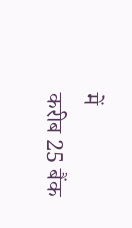में
करीब 25 बैंक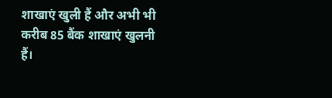शाखाएं खुली हैं और अभी भी करीब 85 बैंक शाखाएं खुलनी हैं।